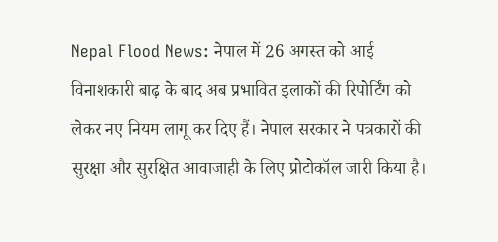Nepal Flood News: नेपाल में 26 अगस्त को आई विनाशकारी बाढ़ के बाद अब प्रभावित इलाकों की रिपोर्टिंग को लेकर नए नियम लागू कर दिए हैं। नेपाल सरकार ने पत्रकारों की सुरक्षा और सुरक्षित आवाजाही के लिए प्रोटोकॉल जारी किया है।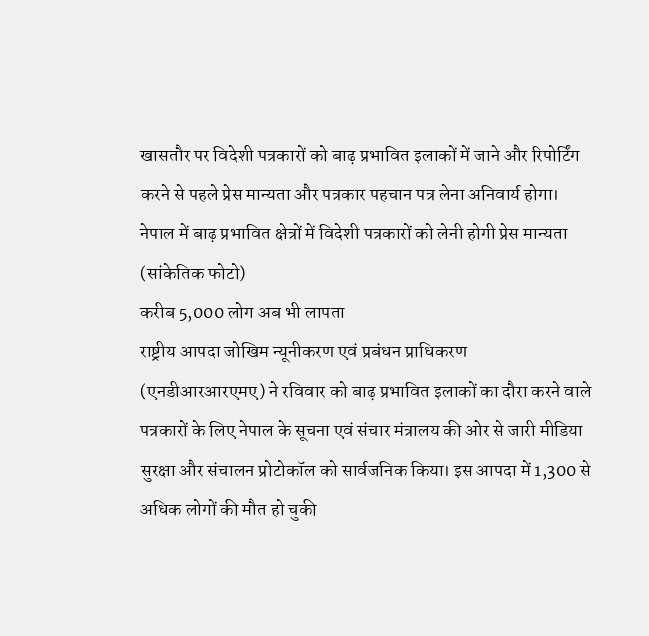खासतौर पर विदेशी पत्रकारों को बाढ़ प्रभावित इलाकों में जाने और रिपोर्टिंग करने से पहले प्रेस मान्यता और पत्रकार पहचान पत्र लेना अनिवार्य होगा।
नेपाल में बाढ़ प्रभावित क्षेत्रों में विदेशी पत्रकारों को लेनी होगी प्रेस मान्यता (सांकेतिक फोटो)
करीब 5,000 लोग अब भी लापता
राष्ट्रीय आपदा जोखिम न्यूनीकरण एवं प्रबंधन प्राधिकरण (एनडीआरआरएमए) ने रविवार को बाढ़ प्रभावित इलाकों का दौरा करने वाले पत्रकारों के लिए नेपाल के सूचना एवं संचार मंत्रालय की ओर से जारी मीडिया सुरक्षा और संचालन प्रोटोकॉल को सार्वजनिक किया। इस आपदा में 1,300 से अधिक लोगों की मौत हो चुकी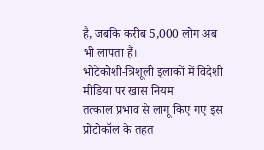है, जबकि करीब 5,000 लोग अब भी लापता हैं।
भोटेकोशी-त्रिशूली इलाकों में विदेशी मीडिया पर खास नियम
तत्काल प्रभाव से लागू किए गए इस प्रोटोकॉल के तहत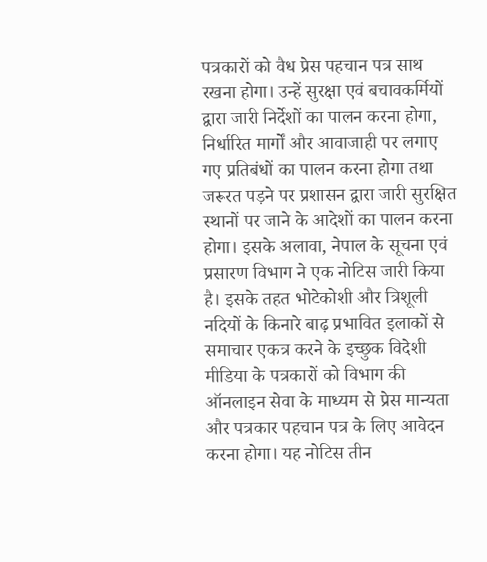पत्रकारों को वैध प्रेस पहचान पत्र साथ रखना होगा। उन्हें सुरक्षा एवं बचावकर्मियों द्वारा जारी निर्देशों का पालन करना होगा, निर्धारित मार्गों और आवाजाही पर लगाए गए प्रतिबंधों का पालन करना होगा तथा जरूरत पड़ने पर प्रशासन द्वारा जारी सुरक्षित स्थानों पर जाने के आदेशों का पालन करना होगा। इसके अलावा, नेपाल के सूचना एवं प्रसारण विभाग ने एक नोटिस जारी किया है। इसके तहत भोटेकोशी और त्रिशूली नदियों के किनारे बाढ़ प्रभावित इलाकों से समाचार एकत्र करने के इच्छुक विदेशी मीडिया के पत्रकारों को विभाग की ऑनलाइन सेवा के माध्यम से प्रेस मान्यता और पत्रकार पहचान पत्र के लिए आवेदन करना होगा। यह नोटिस तीन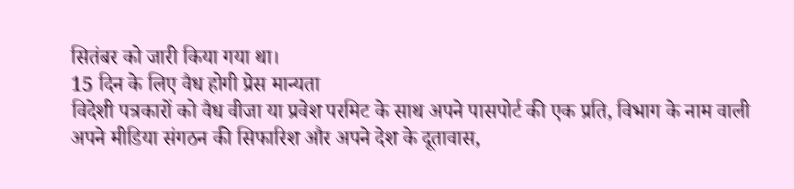सितंबर को जारी किया गया था।
15 दिन के लिए वैध होगी प्रेस मान्यता
विदेशी पत्रकारों को वैध वीजा या प्रवेश परमिट के साथ अपने पासपोर्ट की एक प्रति, विभाग के नाम वाली अपने मीडिया संगठन की सिफारिश और अपने देश के दूतावास,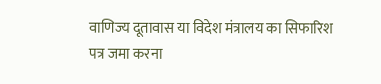वाणिज्य दूतावास या विदेश मंत्रालय का सिफारिश पत्र जमा करना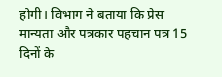होगी। विभाग ने बताया कि प्रेस मान्यता और पत्रकार पहचान पत्र 15 दिनों के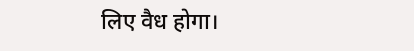लिए वैध होगा।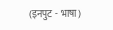(इनपुट - भाषा)